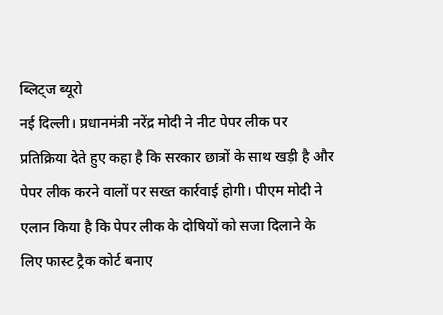ब्लिट्ज ब्यूरो
नई दिल्ली। प्रधानमंत्री नरेंद्र मोदी ने नीट पेपर लीक पर प्रतिक्रिया देते हुए कहा है कि सरकार छात्रों के साथ खड़ी है और पेपर लीक करने वालों पर सख्त कार्रवाई होगी। पीएम मोदी ने एलान किया है कि पेपर लीक के दोषियों को सजा दिलाने के लिए फास्ट ट्रैक कोर्ट बनाए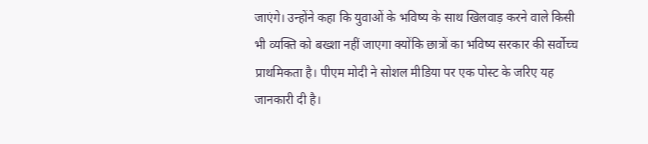जाएंगे। उन्होंने कहा कि युवाओं के भविष्य के साथ खिलवाड़ करने वाले किसी भी व्यक्ति को बख्शा नहीं जाएगा क्योंकि छात्रों का भविष्य सरकार की सर्वोच्च प्राथमिकता है। पीएम मोदी ने सोशल मीडिया पर एक पोस्ट के जरिए यह जानकारी दी है।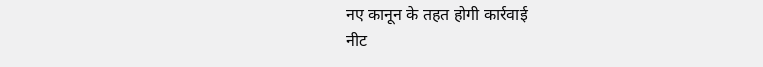नए कानून के तहत होगी कार्रवाई
नीट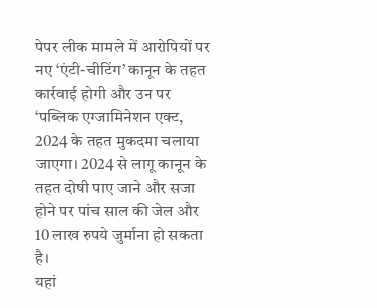पेपर लीक मामले में आरोपियों पर नए ‘एंटी-चीटिंग’ कानून के तहत कार्रवाई होगी और उन पर ‘पब्लिक एग्जामिनेशन एक्ट, 2024 के तहत मुकदमा चलाया जाएगा। 2024 से लागू कानून के तहत दोषी पाए जाने और सजा होने पर पांच साल की जेल और 10 लाख रुपये जुर्माना हो सकता है।
यहां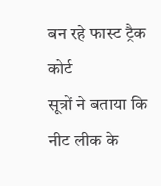बन रहे फास्ट ट्रैक कोर्ट
सूत्रों ने बताया कि नीट लीक के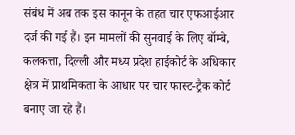संबंध में अब तक इस कानून के तहत चार एफआईआर दर्ज की गई हैं। इन मामलों की सुनवाई के लिए बॉम्बे, कलकत्ता, दिल्ली और मध्य प्रदेश हाईकोर्ट के अधिकार क्षेत्र में प्राथमिकता के आधार पर चार फास्ट-ट्रैक कोर्ट बनाए जा रहे हैं।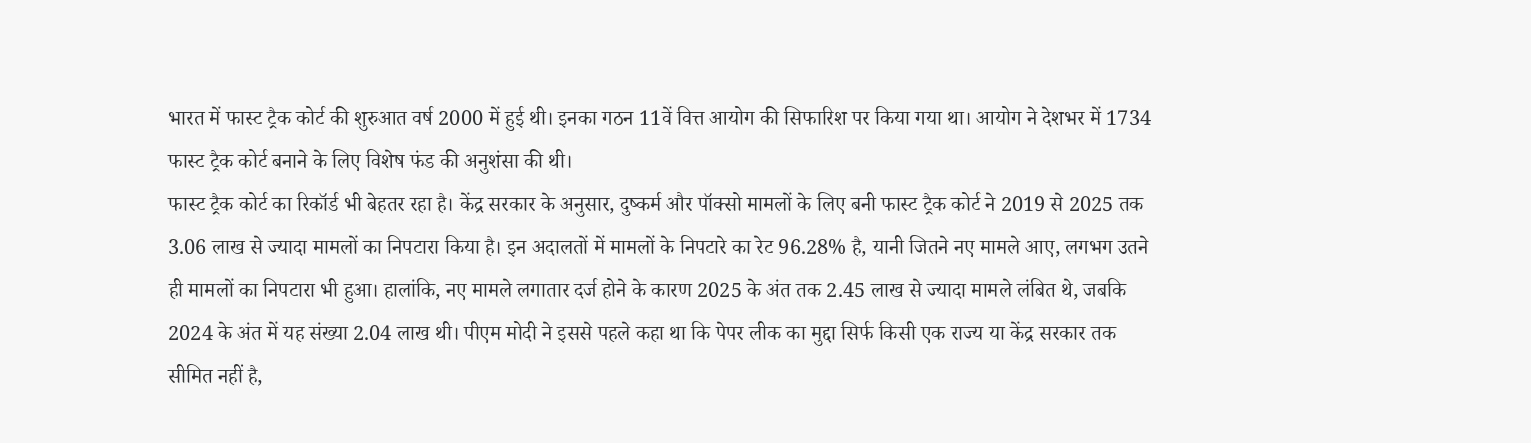भारत में फास्ट ट्रैक कोर्ट की शुरुआत वर्ष 2000 में हुई थी। इनका गठन 11वें वित्त आयोग की सिफारिश पर किया गया था। आयोग ने देशभर में 1734 फास्ट ट्रैक कोर्ट बनाने के लिए विशेष फंड की अनुशंसा की थी।
फास्ट ट्रैक कोर्ट का रिकॉर्ड भी बेहतर रहा है। केंद्र सरकार के अनुसार, दुष्कर्म और पॉक्सो मामलों के लिए बनी फास्ट ट्रैक कोर्ट ने 2019 से 2025 तक 3.06 लाख से ज्यादा मामलों का निपटारा किया है। इन अदालतों में मामलों के निपटारे का रेट 96.28% है, यानी जितने नए मामले आए, लगभग उतने ही मामलों का निपटारा भी हुआ। हालांकि, नए मामले लगातार दर्ज होने के कारण 2025 के अंत तक 2.45 लाख से ज्यादा मामले लंबित थे, जबकि 2024 के अंत में यह संख्या 2.04 लाख थी। पीएम मोदी ने इससे पहले कहा था कि पेपर लीक का मुद्दा सिर्फ किसी एक राज्य या केंद्र सरकार तक सीमित नहीं है,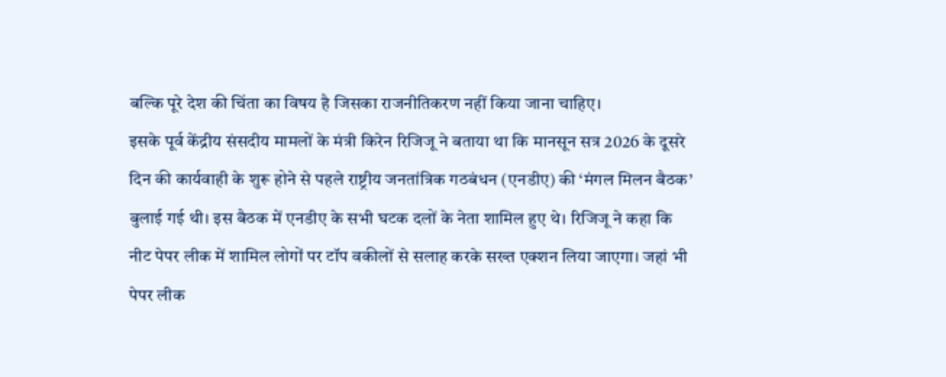बल्कि पूरे देश की चिंता का विषय है जिसका राजनीतिकरण नहीं किया जाना चाहिए।
इसके पूर्व केंद्रीय संसदीय मामलों के मंत्री किरेन रिजिजू ने बताया था कि मानसून सत्र 2026 के दूसरे दिन की कार्यवाही के शुरू होने से पहले राष्ट्रीय जनतांत्रिक गठबंधन (एनडीए) की ‘मंगल मिलन बैठक’ बुलाई गई थी। इस बैठक में एनडीए के सभी घटक दलों के नेता शामिल हुए थे। रिजिजू ने कहा कि नीट पेपर लीक में शामिल लोगों पर टॉप वकीलों से सलाह करके सख्त एक्शन लिया जाएगा। जहां भी पेपर लीक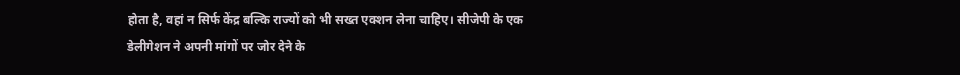होता है, वहां न सिर्फ केंद्र बल्कि राज्यों को भी सख्त एक्शन लेना चाहिए। सीजेपी के एक डेलीगेशन ने अपनी मांगों पर जोर देने के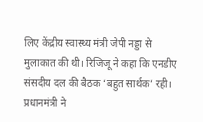लिए केंद्रीय स्वास्थ्य मंत्री जेपी नड्डा से मुलाकात की थी। रिजिजू ने कहा कि एनडीए संसदीय दल की बैठक ‘बहुत सार्थक’ रही। प्रधानमंत्री ने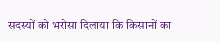सदस्यों को भरोसा दिलाया कि किसानों का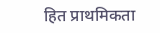हित प्राथमिकता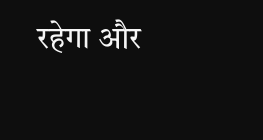रहेगा और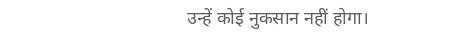उन्हें कोई नुकसान नहीं होगा।